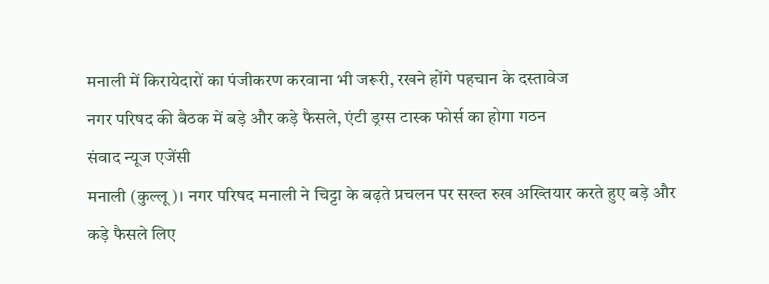मनाली में किरायेदारों का पंजीकरण करवाना भी जरूरी, रखने होंगे पहचान के दस्तावेज
नगर परिषद की बैठक में बड़े और कड़े फैसले, एंटी ड्रग्स टास्क फोर्स का होगा गठन
संवाद न्यूज एजेंसी
मनाली (कुल्लू)। नगर परिषद मनाली ने चिट्टा के बढ़ते प्रचलन पर सख्त रुख अख्तियार करते हुए बड़े और कड़े फैसले लिए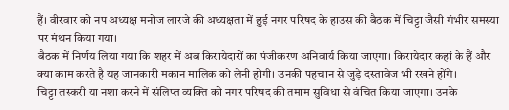हैं। वीरवार को नप अध्यक्ष मनोज लारजे की अध्यक्षता में हुई नगर परिषद के हाउस की बैठक में चिट्टा जैसी गंभीर समस्या पर मंथन किया गया।
बैठक में निर्णय लिया गया कि शहर में अब किरायेदारों का पंजीकरण अनिवार्य किया जाएगा। किरायेदार कहां के हैं और क्या काम करते है यह जानकारी मकान मालिक को लेनी होगी। उनकी पहचान से जुड़े दस्तावेज भी रखने होंगे।
चिट्टा तस्करी या नशा करने में संलिप्त व्यक्ति को नगर परिषद की तमाम सुविधा से वंचित किया जाएगा। उनके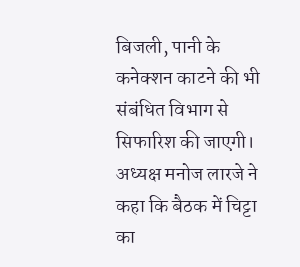बिजली, पानी के कनेक्शन काटने की भी संबंधित विभाग से सिफारिश की जाएगी। अध्यक्ष मनोज लारजे ने कहा कि बैठक में चिट्टा का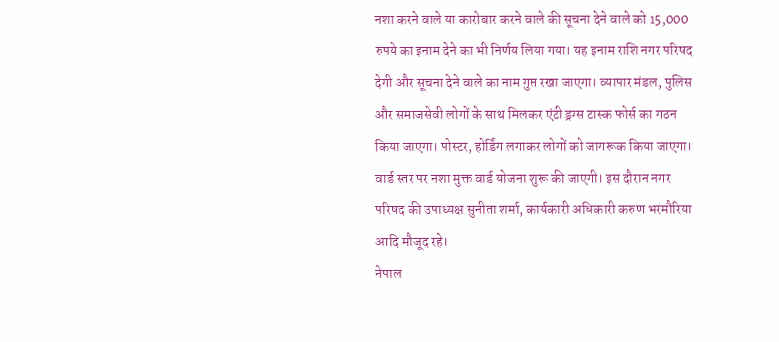नशा करने वाले या कारोबार करने वाले की सूचना देने वाले को 15,000 रुपये का इनाम देने का भी निर्णय लिया गया। यह इनाम राशि नगर परिषद देगी और सूचना देने वाले का नाम गुप्त रखा जाएगा। व्यापार मंडल, पुलिस और समाजसेवी लोगों के साथ मिलकर एंटी ड्रग्स टास्क फोर्स का गठन किया जाएगा। पोस्टर, होर्डिंग लगाकर लोगों को जागरूक किया जाएगा। वार्ड स्तर पर नशा मुक्त वार्ड योजना शुरू की जाएगी। इस दौरान नगर परिषद की उपाध्यक्ष सुनीता शर्मा, कार्यकारी अधिकारी करुण भरमौरिया आदि मौजूद रहे।
नेपाल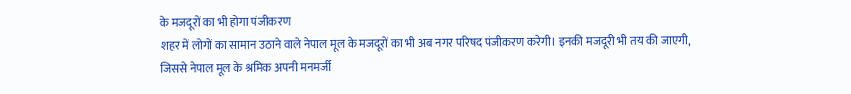के मजदूरों का भी होगा पंजीकरण
शहर में लोगों का सामान उठाने वाले नेपाल मूल के मजदूरों का भी अब नगर परिषद पंजीकरण करेगी। इनकी मजदूरी भी तय की जाएगी, जिससे नेपाल मूल के श्रमिक अपनी मनमर्जी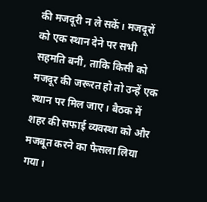की मजदूरी न ले सकें। मजदूरों को एक स्थान देने पर सभी सहमति बनी, ताकि किसी को मजदूर की जरूरत हो तो उन्हें एक स्थान पर मिल जाए। बैठक में शहर की सफाई व्यवस्था को और मजबूत करने का फैसला लिया गया।